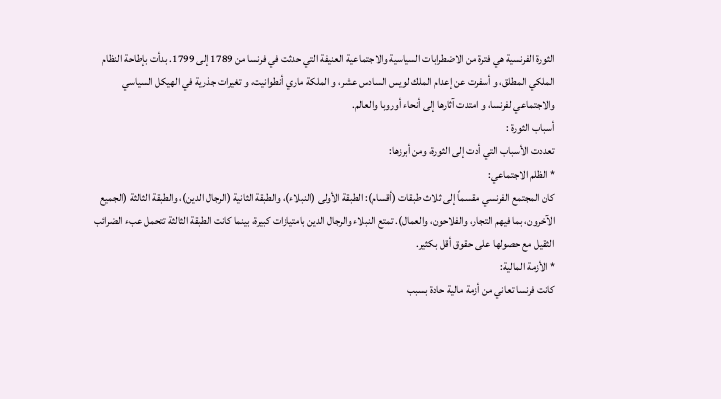الثورة الفرنسية هي فترة من الاضطرابات السياسية والاجتماعية العنيفة التي حدثت في فرنسا من 1789 إلى 1799. بدأت بإطاحة النظام الملكي المطلق، و أسفرت عن إعدام الملك لويس السادس عشر، و الملكة ماري أنطوانيت، و تغيرات جذرية في الهيكل السياسي والاجتماعي لفرنسا، و امتدت آثارها إلى أنحاء أوروبا والعالم.
أسباب الثورة :
تعددت الأسباب التي أدت إلى الثورة، ومن أبرزها:
* الظلم الاجتماعي:
كان المجتمع الفرنسي مقسماً إلى ثلاث طبقات (أقسام): الطبقة الأولى (النبلاء)، والطبقة الثانية (الرجال الدين)، والطبقة الثالثة (الجميع الآخرون، بما فيهم التجار، والفلاحون، والعمال). تمتع النبلاء والرجال الدين بامتيازات كبيرة، بينما كانت الطبقة الثالثة تتحمل عبء الضرائب الثقيل مع حصولها على حقوق أقل بكثير.
* الأزمة المالية:
كانت فرنسا تعاني من أزمة مالية حادة بسبب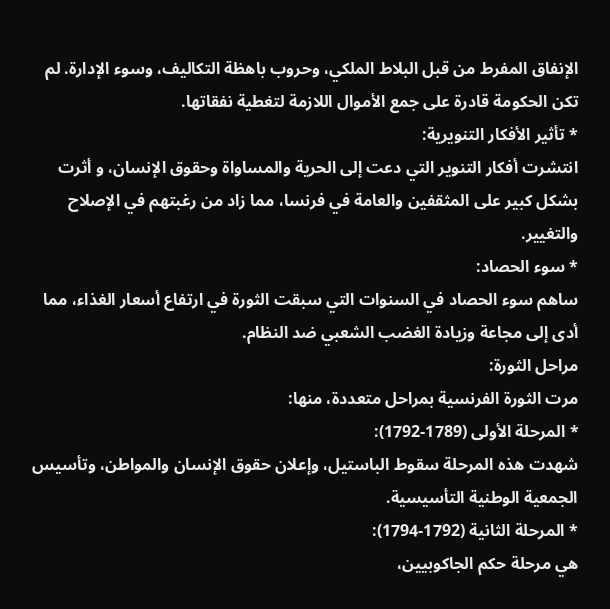الإنفاق المفرط من قبل البلاط الملكي، وحروب باهظة التكاليف، وسوء الإدارة. لم تكن الحكومة قادرة على جمع الأموال اللازمة لتغطية نفقاتها.
* تأثير الأفكار التنويرية:
انتشرت أفكار التنوير التي دعت إلى الحرية والمساواة وحقوق الإنسان، و أثرت بشكل كبير على المثقفين والعامة في فرنسا، مما زاد من رغبتهم في الإصلاح والتغيير.
* سوء الحصاد:
ساهم سوء الحصاد في السنوات التي سبقت الثورة في ارتفاع أسعار الغذاء، مما أدى إلى مجاعة وزيادة الغضب الشعبي ضد النظام.
مراحل الثورة:
مرت الثورة الفرنسية بمراحل متعددة، منها:
* المرحلة الأولى (1789-1792):
شهدت هذه المرحلة سقوط الباستيل، وإعلان حقوق الإنسان والمواطن، وتأسيس الجمعية الوطنية التأسيسية.
* المرحلة الثانية (1792-1794):
هي مرحلة حكم الجاكوبيين،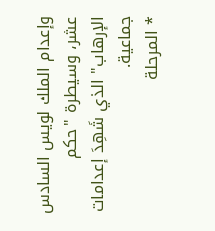وإعدام الملك لويس السادس عشر، وسيطرة "حكم الإرهاب" الذي شَهِدَ إعدامات جماعية.
* المرحلة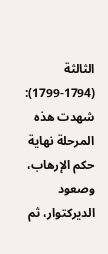الثالثة (1794-1799):
شهدت هذه المرحلة نهاية حكم الإرهاب، وصعود الديركتوار، ثم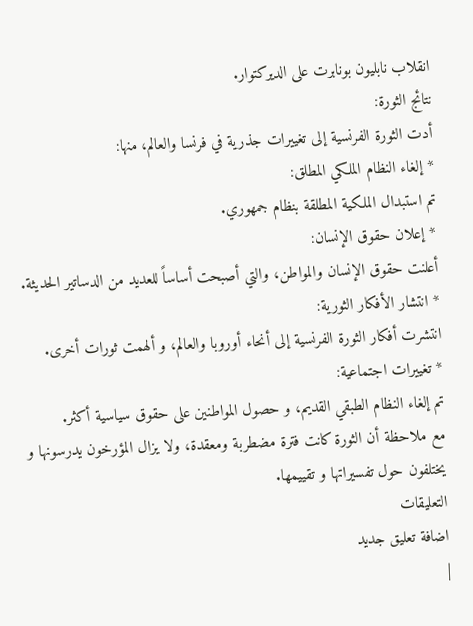انقلاب نابليون بونابرت على الديركتوار.
نتائج الثورة:
أدت الثورة الفرنسية إلى تغييرات جذرية في فرنسا والعالم، منها:
* إلغاء النظام الملكي المطلق:
تم استبدال الملكية المطلقة بنظام جمهوري.
* إعلان حقوق الإنسان:
أعلنت حقوق الإنسان والمواطن، والتي أصبحت أساساً للعديد من الدساتير الحديثة.
* انتشار الأفكار الثورية:
انتشرت أفكار الثورة الفرنسية إلى أنحاء أوروبا والعالم، و ألهمت ثورات أخرى.
* تغييرات اجتماعية:
تم إلغاء النظام الطبقي القديم، و حصول المواطنين على حقوق سياسية أكثر.
مع ملاحظة أن الثورة كانت فترة مضطربة ومعقدة، ولا يزال المؤرخون يدرسونها و يختلفون حول تفسيراتها و تقييمها.
التعليقات
اضافة تعليق جديد
|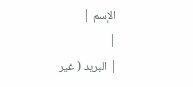الإسم |
|
| البريد ( غير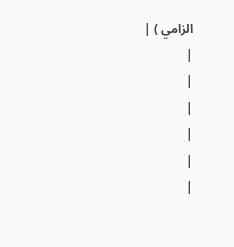الزامي ) |
|
|
|
|
|
|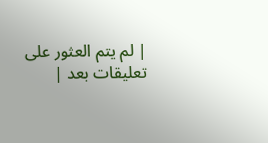| لم يتم العثور على تعليقات بعد |